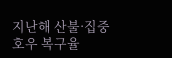지난해 산불·집중호우 복구율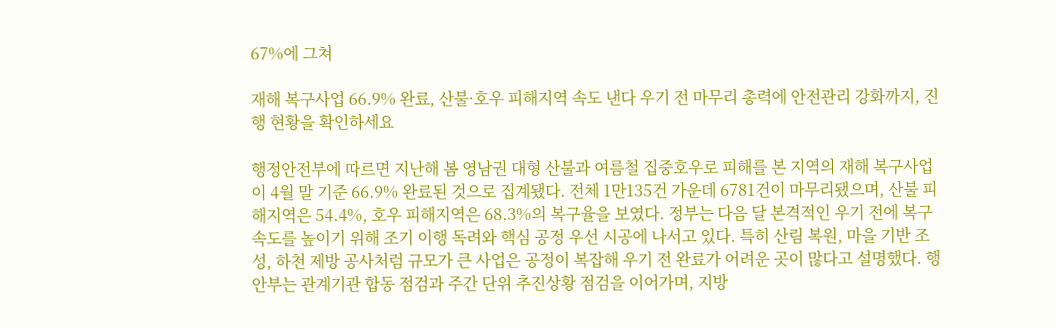67%에 그쳐

재해 복구사업 66.9% 완료, 산불·호우 피해지역 속도 낸다 우기 전 마무리 총력에 안전관리 강화까지, 진행 현황을 확인하세요

행정안전부에 따르면 지난해 봄 영남권 대형 산불과 여름철 집중호우로 피해를 본 지역의 재해 복구사업이 4월 말 기준 66.9% 완료된 것으로 집계됐다. 전체 1만135건 가운데 6781건이 마무리됐으며, 산불 피해지역은 54.4%, 호우 피해지역은 68.3%의 복구율을 보였다. 정부는 다음 달 본격적인 우기 전에 복구 속도를 높이기 위해 조기 이행 독려와 핵심 공정 우선 시공에 나서고 있다. 특히 산림 복원, 마을 기반 조성, 하천 제방 공사처럼 규모가 큰 사업은 공정이 복잡해 우기 전 완료가 어려운 곳이 많다고 설명했다. 행안부는 관계기관 합동 점검과 주간 단위 추진상황 점검을 이어가며, 지방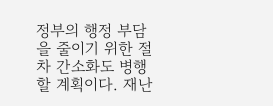정부의 행정 부담을 줄이기 위한 절차 간소화도 병행할 계획이다. 재난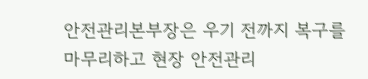안전관리본부장은 우기 전까지 복구를 마무리하고 현장 안전관리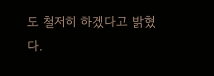도 철저히 하겠다고 밝혔다.